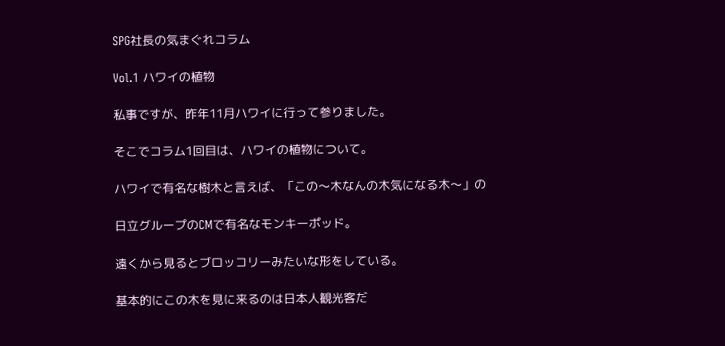SPG社長の気まぐれコラム

Vol.1 ハワイの植物

私事ですが、昨年11月ハワイに行って参りました。

そこでコラム1回目は、ハワイの植物について。

ハワイで有名な樹木と言えば、「この〜木なんの木気になる木〜」の

日立グループのCMで有名なモンキーポッド。

遠くから見るとブロッコリーみたいな形をしている。

基本的にこの木を見に来るのは日本人観光客だ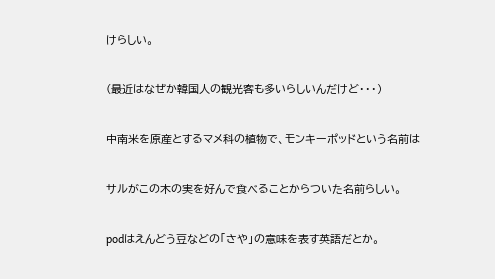けらしい。

(最近はなぜか韓国人の観光客も多いらしいんだけど・・・)

中南米を原産とするマメ科の植物で、モンキーポッドという名前は

サルがこの木の実を好んで食べることからついた名前らしい。

podはえんどう豆などの「さや」の意味を表す英語だとか。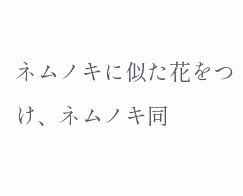ネムノキに似た花をつけ、ネムノキ同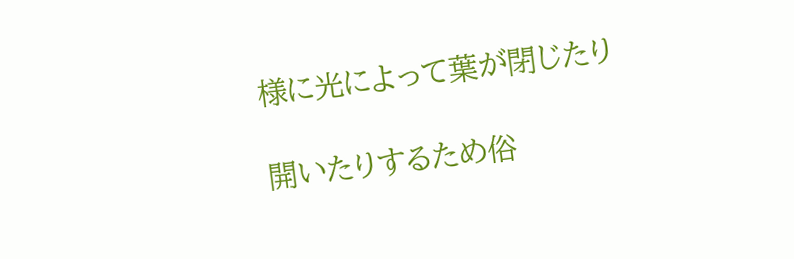様に光によって葉が閉じたり

開いたりするため俗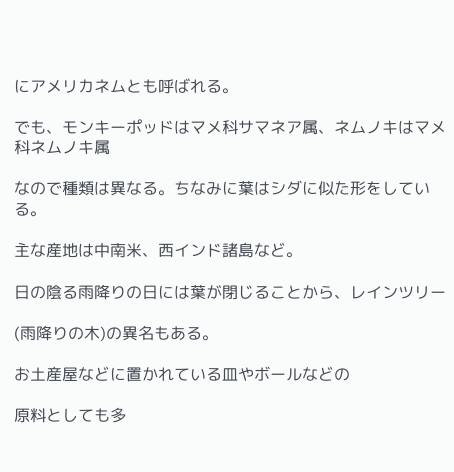にアメリカネムとも呼ばれる。

でも、モンキーポッドはマメ科サマネア属、ネムノキはマメ科ネムノキ属

なので種類は異なる。ちなみに葉はシダに似た形をしている。

主な産地は中南米、西インド諸島など。

日の陰る雨降りの日には葉が閉じることから、レインツリー

(雨降りの木)の異名もある。

お土産屋などに置かれている皿やボールなどの

原料としても多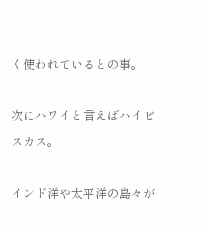く使われているとの事。

次にハワイと言えばハイビスカス。

インド洋や太平洋の島々が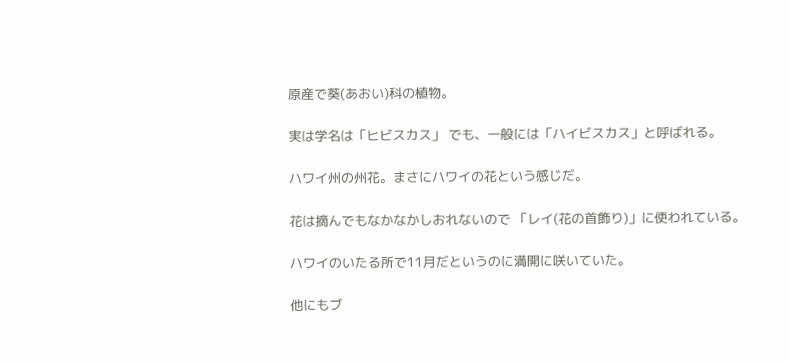原産で葵(あおい)科の植物。

実は学名は「ヒビスカス」 でも、一般には「ハイビスカス」と呼ばれる。

ハワイ州の州花。まさにハワイの花という感じだ。

花は摘んでもなかなかしおれないので 「レイ(花の首飾り)」に使われている。

ハワイのいたる所で11月だというのに満開に咲いていた。

他にもブ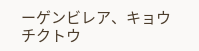ーゲンビレア、キョウチクトウ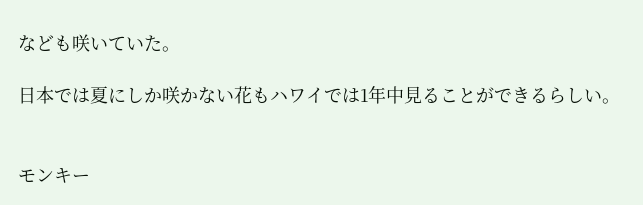なども咲いていた。

日本では夏にしか咲かない花もハワイでは1年中見ることができるらしい。


モンキー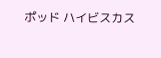ポッド ハイビスカス